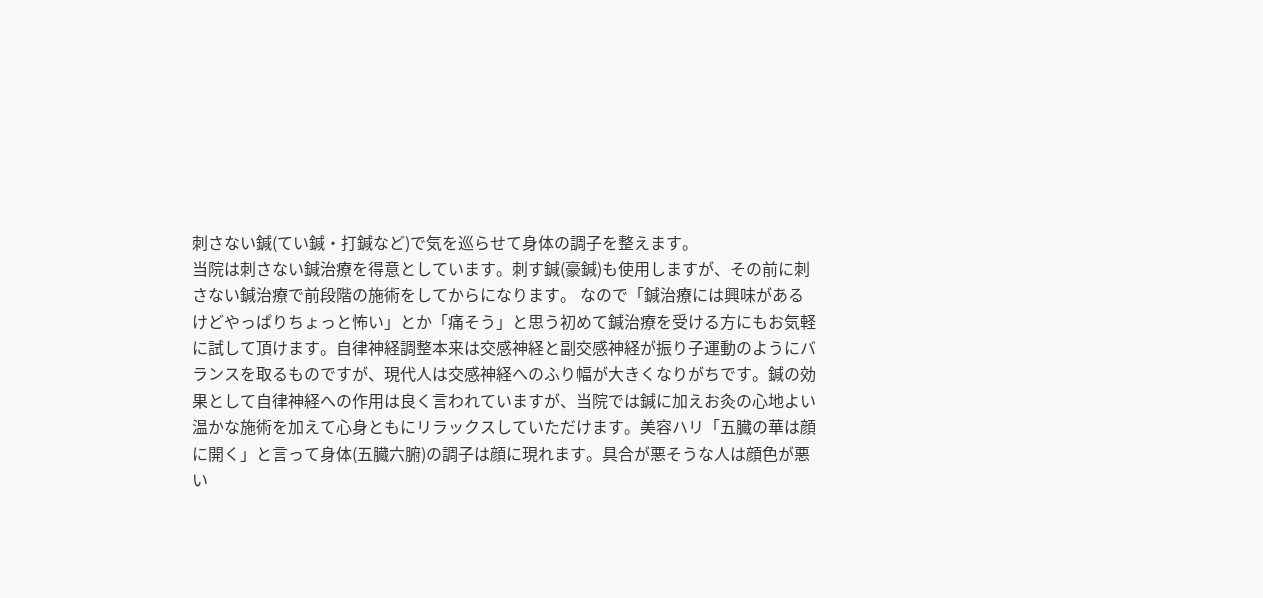刺さない鍼(てい鍼・打鍼など)で気を巡らせて身体の調子を整えます。
当院は刺さない鍼治療を得意としています。刺す鍼(豪鍼)も使用しますが、その前に刺さない鍼治療で前段階の施術をしてからになります。 なので「鍼治療には興味があるけどやっぱりちょっと怖い」とか「痛そう」と思う初めて鍼治療を受ける方にもお気軽に試して頂けます。自律神経調整本来は交感神経と副交感神経が振り子運動のようにバランスを取るものですが、現代人は交感神経へのふり幅が大きくなりがちです。鍼の効果として自律神経への作用は良く言われていますが、当院では鍼に加えお灸の心地よい温かな施術を加えて心身ともにリラックスしていただけます。美容ハリ「五臓の華は顔に開く」と言って身体(五臓六腑)の調子は顔に現れます。具合が悪そうな人は顔色が悪い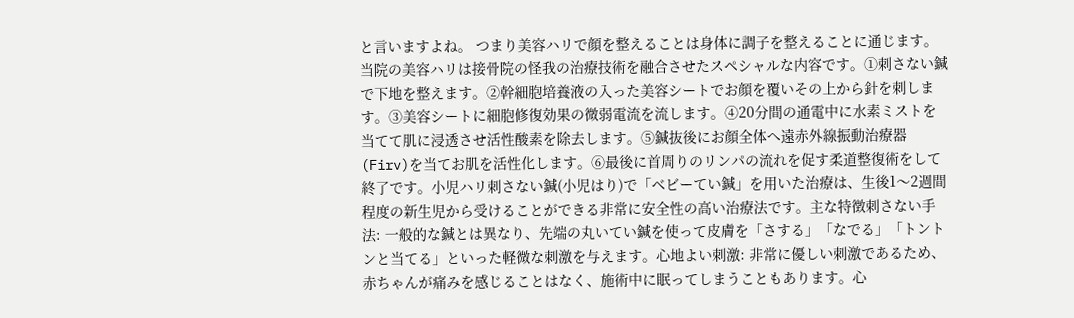と言いますよね。 つまり美容ハリで顔を整えることは身体に調子を整えることに通じます。当院の美容ハリは接骨院の怪我の治療技術を融合させたスペシャルな内容です。①刺さない鍼で下地を整えます。②幹細胞培養液の入った美容シートでお顔を覆いその上から針を刺します。③美容シートに細胞修復効果の微弱電流を流します。④20分間の通電中に水素ミストを当てて肌に浸透させ活性酸素を除去します。⑤鍼抜後にお顔全体へ遠赤外線振動治療器(Firv)を当てお肌を活性化します。⑥最後に首周りのリンパの流れを促す柔道整復術をして終了です。小児ハリ刺さない鍼(小児はり)で「ベビーてい鍼」を用いた治療は、生後1〜2週間程度の新生児から受けることができる非常に安全性の高い治療法です。主な特徴刺さない手法: 一般的な鍼とは異なり、先端の丸いてい鍼を使って皮膚を「さする」「なでる」「トントンと当てる」といった軽微な刺激を与えます。心地よい刺激: 非常に優しい刺激であるため、赤ちゃんが痛みを感じることはなく、施術中に眠ってしまうこともあります。心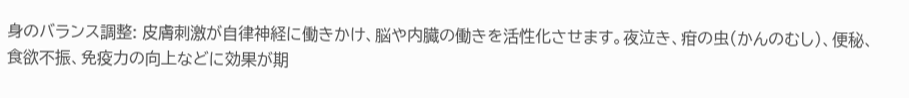身のバランス調整: 皮膚刺激が自律神経に働きかけ、脳や内臓の働きを活性化させます。夜泣き、疳の虫(かんのむし)、便秘、食欲不振、免疫力の向上などに効果が期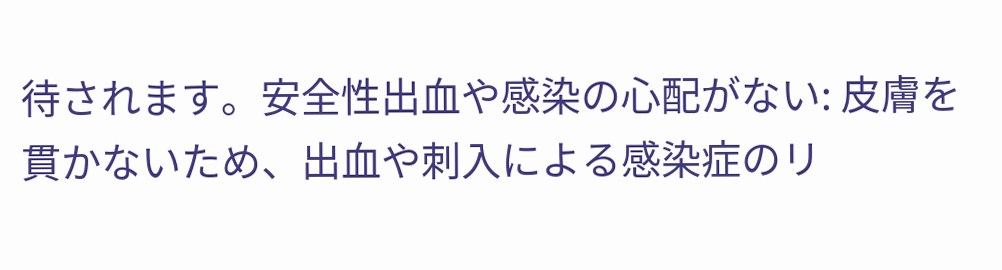待されます。安全性出血や感染の心配がない: 皮膚を貫かないため、出血や刺入による感染症のリ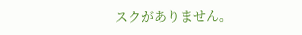スクがありません。